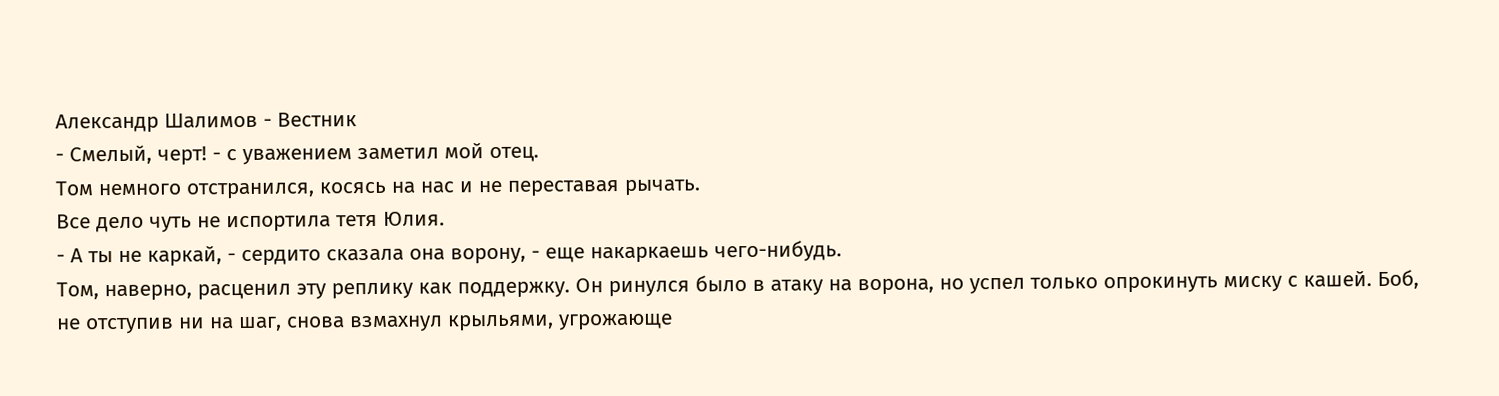Александр Шалимов - Вестник
- Смелый, черт! - с уважением заметил мой отец.
Том немного отстранился, косясь на нас и не переставая рычать.
Все дело чуть не испортила тетя Юлия.
- А ты не каркай, - сердито сказала она ворону, - еще накаркаешь чего-нибудь.
Том, наверно, расценил эту реплику как поддержку. Он ринулся было в атаку на ворона, но успел только опрокинуть миску с кашей. Боб, не отступив ни на шаг, снова взмахнул крыльями, угрожающе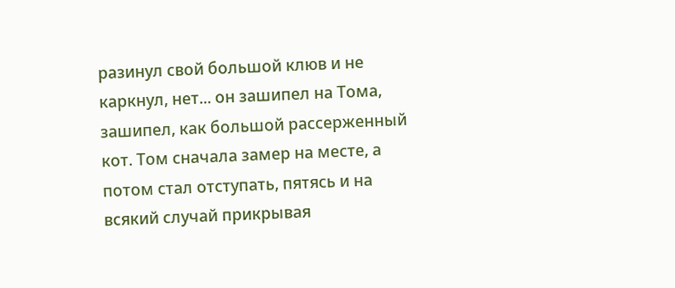разинул свой большой клюв и не каркнул, нет... он зашипел на Тома, зашипел, как большой рассерженный кот. Том сначала замер на месте, а потом стал отступать, пятясь и на всякий случай прикрывая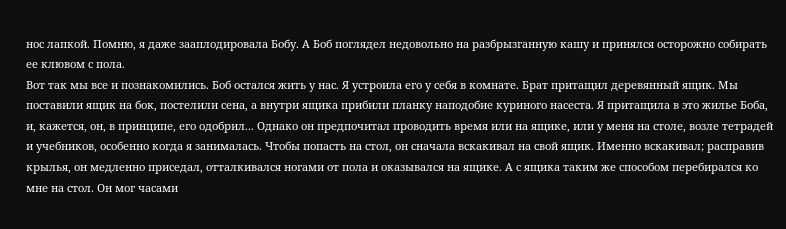нос лапкой. Помню, я даже зааплодировала Бобу. А Боб поглядел недовольно на разбрызганную кашу и принялся осторожно собирать ее клювом с пола.
Вот так мы все и познакомились. Боб остался жить у нас. Я устроила его у себя в комнате. Брат притащил деревянный ящик. Мы поставили ящик на бок, постелили сена, а внутри ящика прибили планку наподобие куриного насеста. Я притащила в это жилье Боба, и, кажется, он, в принципе, его одобрил... Однако он предпочитал проводить время или на ящике, или у меня на столе, возле тетрадей и учебников, особенно когда я занималась. Чтобы попасть на стол, он сначала вскакивал на свой ящик. Именно вскакивал; расправив крылья, он медленно приседал, отталкивался ногами от пола и оказывался на ящике. А с ящика таким же способом перебирался ко мне на стол. Он мог часами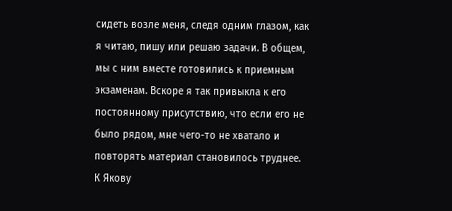сидеть возле меня, следя одним глазом, как я читаю, пишу или решаю задачи. В общем, мы с ним вместе готовились к приемным экзаменам. Вскоре я так привыкла к его постоянному присутствию, что если его не было рядом, мне чего-то не хватало и повторять материал становилось труднее.
К Якову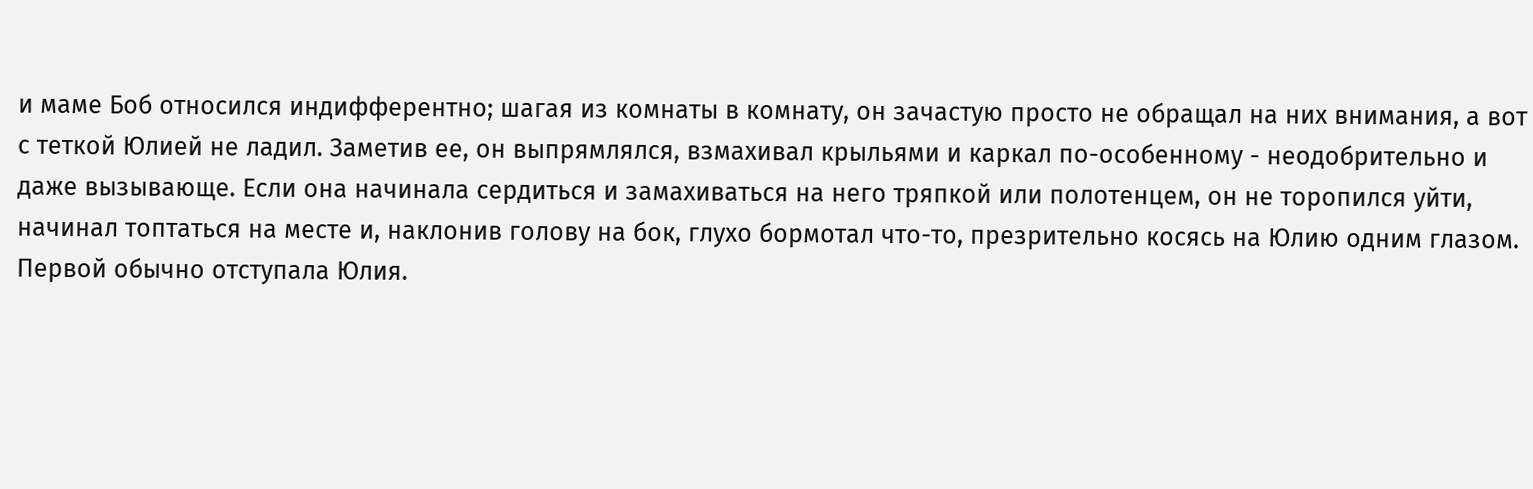и маме Боб относился индифферентно; шагая из комнаты в комнату, он зачастую просто не обращал на них внимания, а вот с теткой Юлией не ладил. Заметив ее, он выпрямлялся, взмахивал крыльями и каркал по-особенному - неодобрительно и даже вызывающе. Если она начинала сердиться и замахиваться на него тряпкой или полотенцем, он не торопился уйти, начинал топтаться на месте и, наклонив голову на бок, глухо бормотал что-то, презрительно косясь на Юлию одним глазом.
Первой обычно отступала Юлия.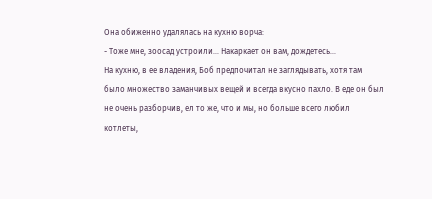Она обиженно удалялась на кухню ворча:
- Тоже мне, зоосад устроили... Накаркает он вам, дождетесь...
На кухню, в ее владения, Боб предпочитал не заглядывать, хотя там было множество заманчивых вещей и всегда вкусно пахло. В еде он был не очень разборчив, ел то же, что и мы, но больше всего любил котлеты,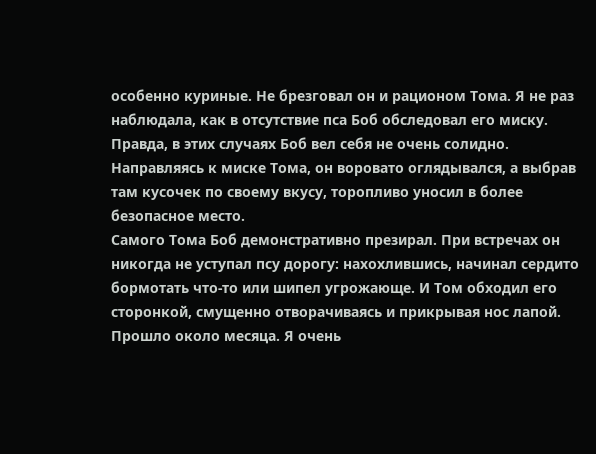особенно куриные. Не брезговал он и рационом Тома. Я не раз наблюдала, как в отсутствие пса Боб обследовал его миску. Правда, в этих случаях Боб вел себя не очень солидно. Направляясь к миске Тома, он воровато оглядывался, а выбрав там кусочек по своему вкусу, торопливо уносил в более безопасное место.
Самого Тома Боб демонстративно презирал. При встречах он никогда не уступал псу дорогу: нахохлившись, начинал сердито бормотать что-то или шипел угрожающе. И Том обходил его сторонкой, смущенно отворачиваясь и прикрывая нос лапой.
Прошло около месяца. Я очень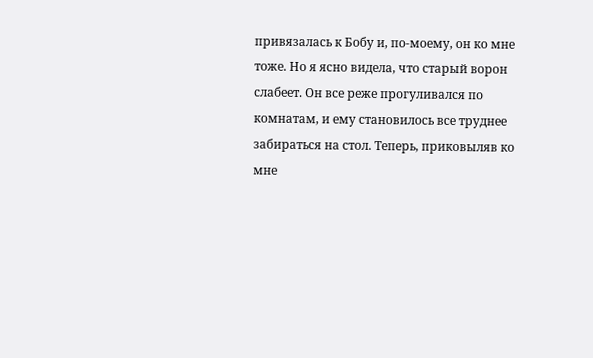привязалась к Бобу и, по-моему, он ко мне тоже. Но я ясно видела, что старый ворон слабеет. Он все реже прогуливался по комнатам, и ему становилось все труднее забираться на стол. Теперь, приковыляв ко мне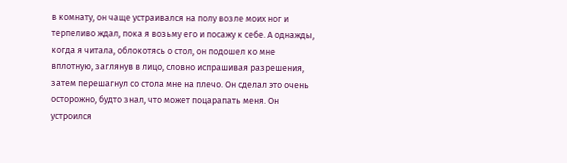в комнату, он чаще устраивался на полу возле моих ног и терпеливо ждал, пока я возьму его и посажу к себе. А однажды, когда я читала, облокотясь о стол, он подошел ко мне вплотную, заглянув в лицо, словно испрашивая разрешения, затем перешагнул со стола мне на плечо. Он сделал это очень осторожно, будто знал, что может поцарапать меня. Он устроился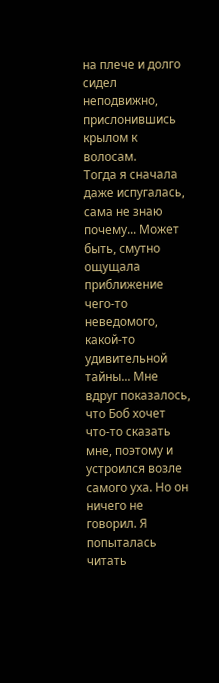на плече и долго сидел неподвижно, прислонившись крылом к волосам.
Тогда я сначала даже испугалась, сама не знаю почему... Может быть, смутно ощущала приближение чего-то неведомого, какой-то удивительной тайны... Мне вдруг показалось, что Боб хочет что-то сказать мне, поэтому и устроился возле самого уха. Но он ничего не говорил. Я попыталась читать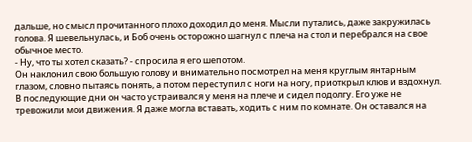дальше, но смысл прочитанного плохо доходил до меня. Мысли путались, даже закружилась голова. Я шевельнулась, и Боб очень осторожно шагнул с плеча на стол и перебрался на свое обычное место.
- Ну, что ты хотел сказать? - спросила я его шепотом.
Он наклонил свою большую голову и внимательно посмотрел на меня круглым янтарным глазом, словно пытаясь понять, а потом переступил с ноги на ногу, приоткрыл клюв и вздохнул.
В последующие дни он часто устраивался у меня на плече и сидел подолгу. Его уже не тревожили мои движения. Я даже могла вставать, ходить с ним по комнате. Он оставался на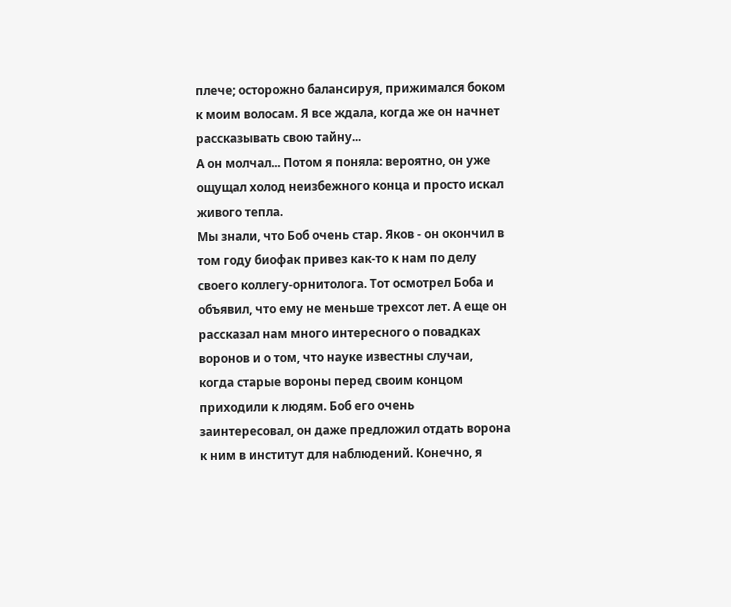плече; осторожно балансируя, прижимался боком к моим волосам. Я все ждала, когда же он начнет рассказывать свою тайну...
А он молчал... Потом я поняла: вероятно, он уже ощущал холод неизбежного конца и просто искал живого тепла.
Мы знали, что Боб очень стар. Яков - он окончил в том году биофак привез как-то к нам по делу своего коллегу-орнитолога. Тот осмотрел Боба и объявил, что ему не меньше трехсот лет. А еще он рассказал нам много интересного о повадках воронов и о том, что науке известны случаи, когда старые вороны перед своим концом приходили к людям. Боб его очень заинтересовал, он даже предложил отдать ворона к ним в институт для наблюдений. Конечно, я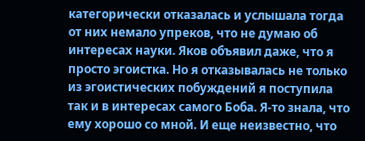категорически отказалась и услышала тогда от них немало упреков, что не думаю об интересах науки. Яков объявил даже, что я просто эгоистка. Но я отказывалась не только из эгоистических побуждений я поступила так и в интересах самого Боба. Я-то знала, что ему хорошо со мной. И еще неизвестно, что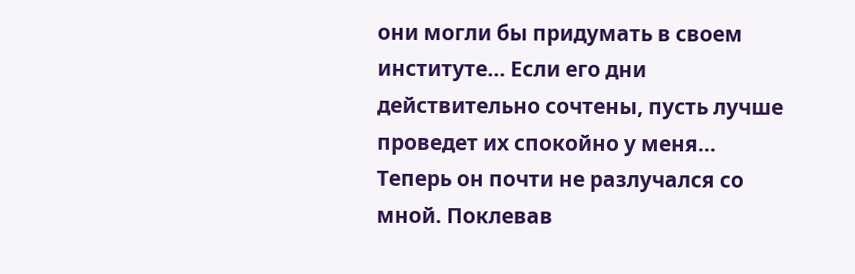они могли бы придумать в своем институте... Если его дни действительно сочтены, пусть лучше проведет их спокойно у меня...
Теперь он почти не разлучался со мной. Поклевав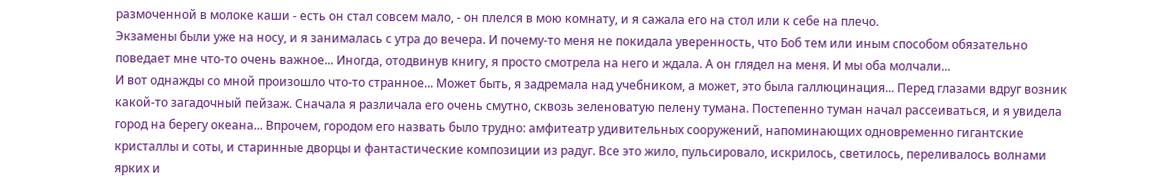размоченной в молоке каши - есть он стал совсем мало, - он плелся в мою комнату, и я сажала его на стол или к себе на плечо.
Экзамены были уже на носу, и я занималась с утра до вечера. И почему-то меня не покидала уверенность, что Боб тем или иным способом обязательно поведает мне что-то очень важное... Иногда, отодвинув книгу, я просто смотрела на него и ждала. А он глядел на меня. И мы оба молчали...
И вот однажды со мной произошло что-то странное... Может быть, я задремала над учебником, а может, это была галлюцинация... Перед глазами вдруг возник какой-то загадочный пейзаж. Сначала я различала его очень смутно, сквозь зеленоватую пелену тумана. Постепенно туман начал рассеиваться, и я увидела город на берегу океана... Впрочем, городом его назвать было трудно: амфитеатр удивительных сооружений, напоминающих одновременно гигантские кристаллы и соты, и старинные дворцы и фантастические композиции из радуг. Все это жило, пульсировало, искрилось, светилось, переливалось волнами ярких и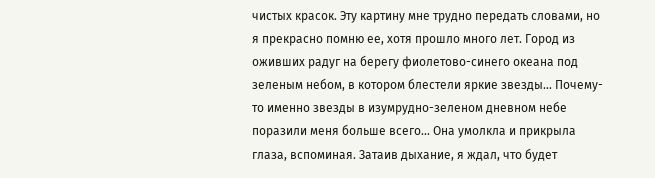чистых красок. Эту картину мне трудно передать словами, но я прекрасно помню ее, хотя прошло много лет. Город из оживших радуг на берегу фиолетово-синего океана под зеленым небом, в котором блестели яркие звезды... Почему-то именно звезды в изумрудно-зеленом дневном небе поразили меня больше всего... Она умолкла и прикрыла глаза, вспоминая. Затаив дыхание, я ждал, что будет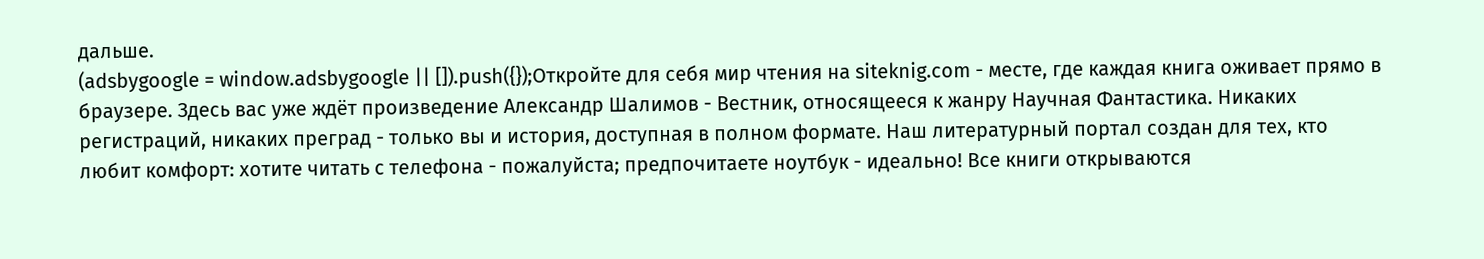дальше.
(adsbygoogle = window.adsbygoogle || []).push({});Откройте для себя мир чтения на siteknig.com - месте, где каждая книга оживает прямо в браузере. Здесь вас уже ждёт произведение Александр Шалимов - Вестник, относящееся к жанру Научная Фантастика. Никаких регистраций, никаких преград - только вы и история, доступная в полном формате. Наш литературный портал создан для тех, кто любит комфорт: хотите читать с телефона - пожалуйста; предпочитаете ноутбук - идеально! Все книги открываются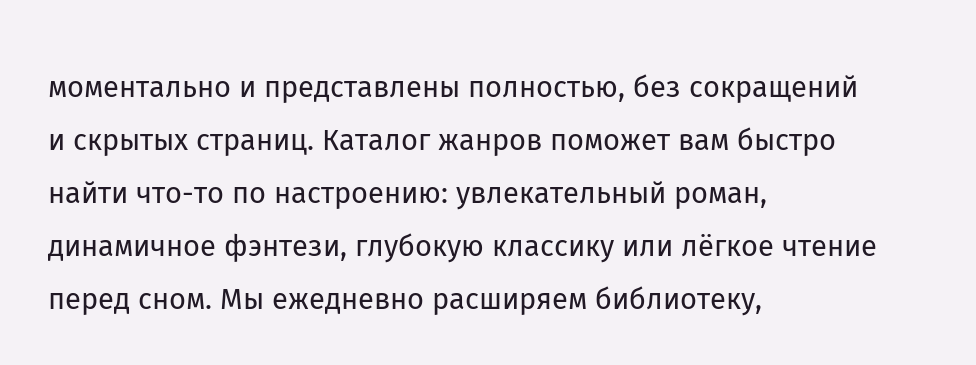моментально и представлены полностью, без сокращений и скрытых страниц. Каталог жанров поможет вам быстро найти что-то по настроению: увлекательный роман, динамичное фэнтези, глубокую классику или лёгкое чтение перед сном. Мы ежедневно расширяем библиотеку,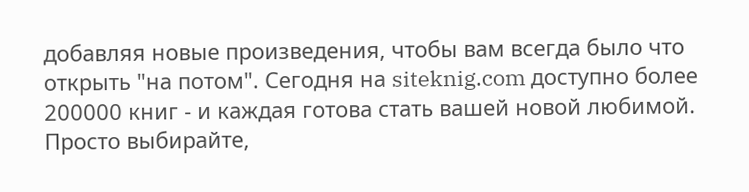добавляя новые произведения, чтобы вам всегда было что открыть "на потом". Сегодня на siteknig.com доступно более 200000 книг - и каждая готова стать вашей новой любимой. Просто выбирайте,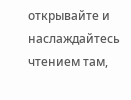открывайте и наслаждайтесь чтением там,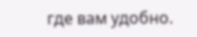где вам удобно.